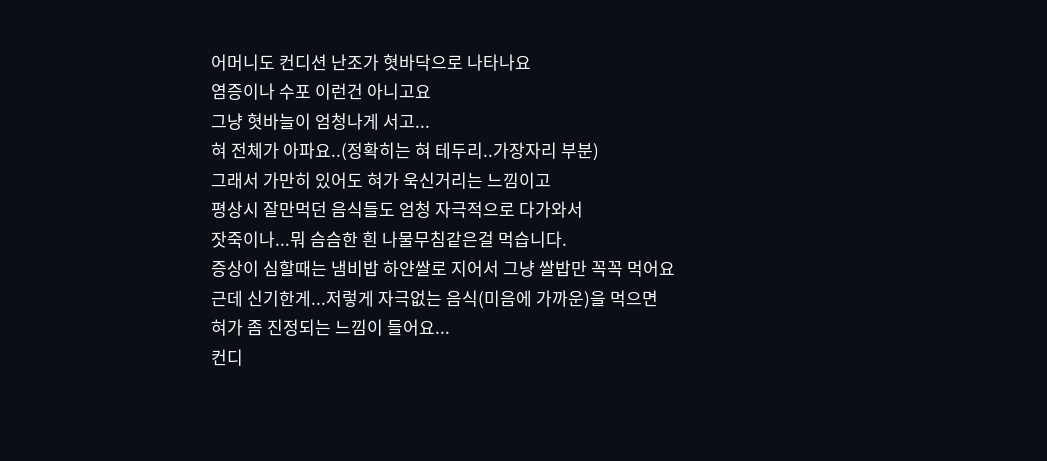어머니도 컨디션 난조가 혓바닥으로 나타나요
염증이나 수포 이런건 아니고요
그냥 혓바늘이 엄청나게 서고...
혀 전체가 아파요..(정확히는 혀 테두리..가장자리 부분)
그래서 가만히 있어도 혀가 욱신거리는 느낌이고
평상시 잘만먹던 음식들도 엄청 자극적으로 다가와서
잣죽이나...뭐 슴슴한 흰 나물무침같은걸 먹습니다.
증상이 심할때는 냄비밥 하얀쌀로 지어서 그냥 쌀밥만 꼭꼭 먹어요
근데 신기한게...저렇게 자극없는 음식(미음에 가까운)을 먹으면
혀가 좀 진정되는 느낌이 들어요...
컨디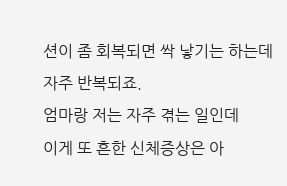션이 좀 회복되면 싹 낳기는 하는데
자주 반복되죠.
엄마랑 저는 자주 겪는 일인데
이게 또 흔한 신체증상은 아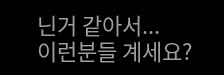닌거 같아서...
이런분들 계세요?